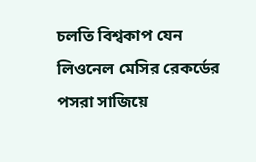চলতি বিশ্বকাপ যেন লিওনেল মেসির রেকর্ডের পসরা সাজিয়ে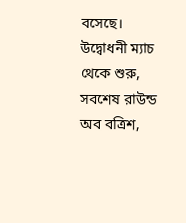বসেছে। উদ্বোধনী ম্যাচ থেকে শুরু, সবশেষ রাউন্ড অব বত্রিশ,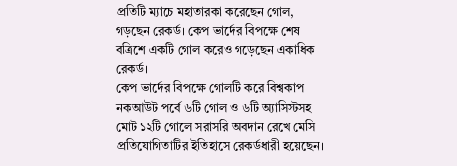প্রতিটি ম্যাচে মহাতারকা করেছেন গোল, গড়ছেন রেকর্ড। কেপ ভার্দের বিপক্ষে শেষ বত্রিশে একটি গোল করেও গড়েছেন একাধিক রেকর্ড।
কেপ ভার্দের বিপক্ষে গোলটি করে বিশ্বকাপ নকআউট পর্বে ৬টি গোল ও ৬টি অ্যাসিস্টসহ মোট ১২টি গোলে সরাসরি অবদান রেখে মেসি প্রতিযোগিতাটির ইতিহাসে রেকর্ডধারী হয়েছেন।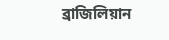ব্রাজিলিয়ান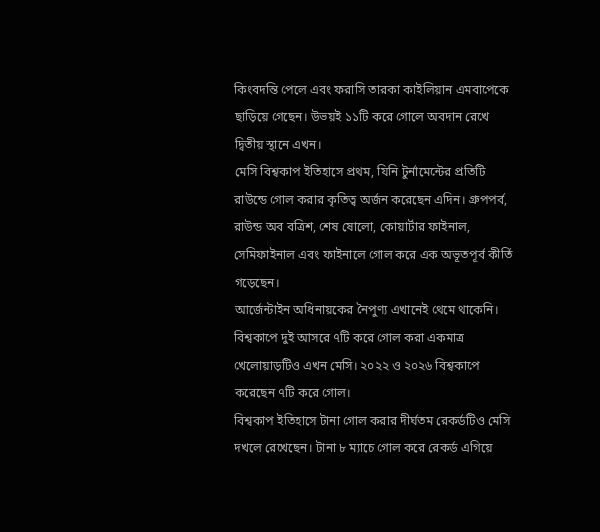কিংবদন্তি পেলে এবং ফরাসি তারকা কাইলিয়ান এমবাপেকে ছাড়িয়ে গেছেন। উভয়ই ১১টি করে গোলে অবদান রেখে দ্বিতীয় স্থানে এখন।
মেসি বিশ্বকাপ ইতিহাসে প্রথম, যিনি টুর্নামেন্টের প্রতিটি রাউন্ডে গোল করার কৃতিত্ব অর্জন করেছেন এদিন। গ্রুপপর্ব, রাউন্ড অব বত্রিশ, শেষ ষোলো, কোয়ার্টার ফাইনাল, সেমিফাইনাল এবং ফাইনালে গোল করে এক অভূতপূর্ব কীর্তি গড়েছেন।
আর্জেন্টাইন অধিনায়কের নৈপুণ্য এখানেই থেমে থাকেনি। বিশ্বকাপে দুই আসরে ৭টি করে গোল করা একমাত্র খেলোয়াড়টিও এখন মেসি। ২০২২ ও ২০২৬ বিশ্বকাপে করেছেন ৭টি করে গোল।
বিশ্বকাপ ইতিহাসে টানা গোল করার দীর্ঘতম রেকর্ডটিও মেসি দখলে রেখেছেন। টানা ৮ ম্যাচে গোল করে রেকর্ড এগিয়ে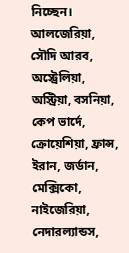নিচ্ছেন।
আলজেরিয়া, সৌদি আরব, অস্ট্রেলিয়া, অস্ট্রিয়া, বসনিয়া, কেপ ভার্দে, ক্রোয়েশিয়া, ফ্রান্স, ইরান, জর্ডান, মেক্সিকো, নাইজেরিয়া, নেদারল্যান্ডস,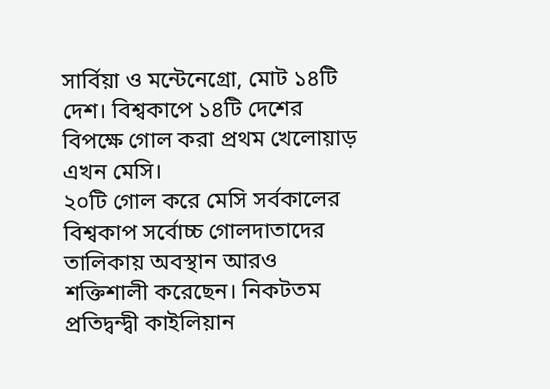সার্বিয়া ও মন্টেনেগ্রো, মোট ১৪টি দেশ। বিশ্বকাপে ১৪টি দেশের বিপক্ষে গোল করা প্রথম খেলোয়াড় এখন মেসি।
২০টি গোল করে মেসি সর্বকালের বিশ্বকাপ সর্বোচ্চ গোলদাতাদের তালিকায় অবস্থান আরও শক্তিশালী করেছেন। নিকটতম প্রতিদ্বন্দ্বী কাইলিয়ান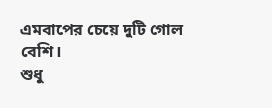এমবাপের চেয়ে দুটি গোল বেশি।
শুধু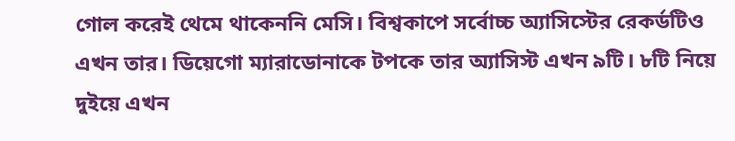গোল করেই থেমে থাকেননি মেসি। বিশ্বকাপে সর্বোচ্চ অ্যাসিস্টের রেকর্ডটিও এখন তার। ডিয়েগো ম্যারাডোনাকে টপকে তার অ্যাসিস্ট এখন ৯টি। ৮টি নিয়ে দুইয়ে এখন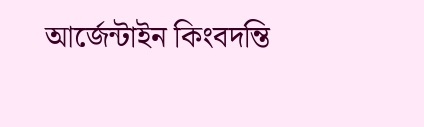আর্জেন্টাইন কিংবদন্তি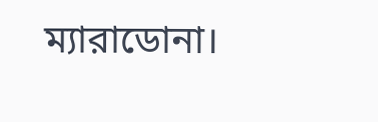ম্যারাডোনা।